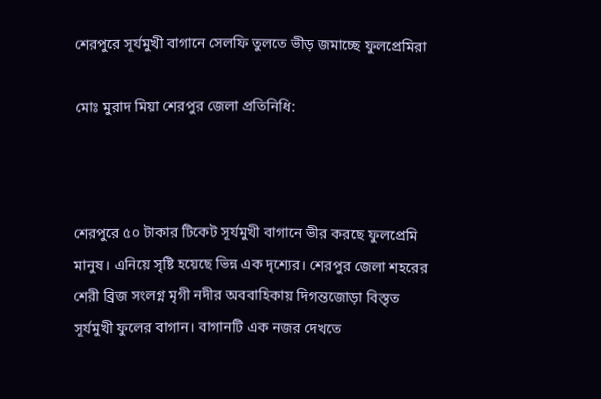শেরপুরে সূর্যমুখী বাগানে সেলফি তুলতে ভীড় জমাচ্ছে ফুলপ্রেমিরা

মোঃ মুরাদ মিয়া শেরপুর জেলা প্রতিনিধি:



শেরপুরে ৫০ টাকার টিকেট সূর্যমুখী বাগানে ভীর করছে ফুলপ্রেমি মানুষ। এনিয়ে সৃষ্টি হয়েছে ভিন্ন এক দৃশ্যের। শেরপুর জেলা শহরের শেরী ব্রিজ সংলগ্ন মৃগী নদীর অববাহিকায় দিগন্তজোড়া বিস্তৃত সূর্যমুখী ফুলের বাগান। বাগানটি এক নজর দেখতে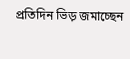প্রতিদিন ভিড় জমাচ্ছেন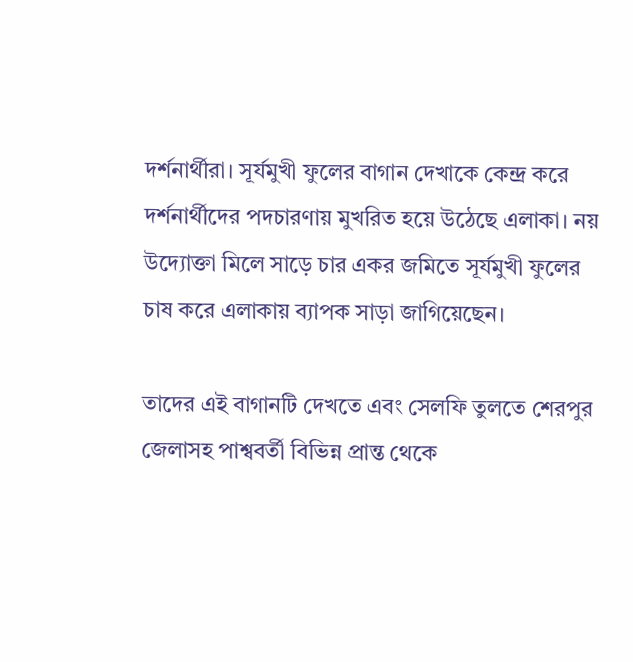দর্শনার্থীরা। সূর্যমুখী ফুলের বাগান দেখাকে কেন্দ্র করে দর্শনার্থীদের পদচারণায় মুখরিত হয়ে উঠেছে এলাকা। নয় উদ্যোক্তা মিলে সাড়ে চার একর জমিতে সূর্যমুখী ফুলের চাষ করে এলাকায় ব্যাপক সাড়া জাগিয়েছেন।

তাদের এই বাগানটি দেখতে এবং সেলফি তুলতে শেরপুর জেলাসহ পাশ্ববর্তী বিভিন্ন প্রান্ত থেকে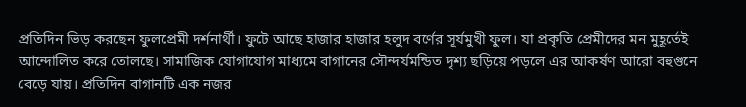প্রতিদিন ভিড় করছেন ফুলপ্রেমী দর্শনার্থী। ফুটে আছে হাজার হাজার হলুদ বর্ণের সূর্যমুখী ফুল। যা প্রকৃতি প্রেমীদের মন মুহূর্তেই আন্দোলিত করে তোলছে। সামাজিক যোগাযোগ মাধ্যমে বাগানের সৌন্দর্যমন্ডিত দৃশ্য ছড়িয়ে পড়লে এর আকর্ষণ আরো বহুগুনে বেড়ে যায়। প্রতিদিন বাগানটি এক নজর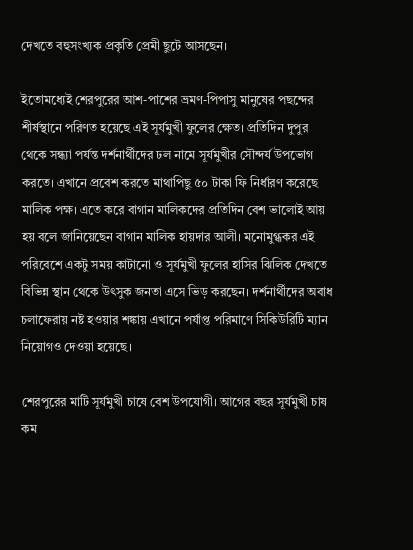দেখতে বহুসংখ্যক প্রকৃতি প্রেমী ছুটে আসছেন।

ইতোমধ্যেই শেরপুরের আশ-পাশের ভ্রমণ-পিপাসু মানুষের পছন্দের শীর্ষস্থানে পরিণত হয়েছে এই সূর্যমুখী ফুলের ক্ষেত। প্রতিদিন দুপুর থেকে সন্ধ্যা পর্যন্ত দর্শনার্থীদের ঢল নামে সূর্যমুখীর সৌন্দর্য উপভোগ করতে। এখানে প্রবেশ করতে মাথাপিছু ৫০ টাকা ফি নির্ধারণ করেছে মালিক পক্ষ। এতে করে বাগান মালিকদের প্রতিদিন বেশ ভালোই আয় হয় বলে জানিয়েছেন বাগান মালিক হায়দার আলী। মনোমুগ্ধকর এই পরিবেশে একটু সময় কাটানো ও সূর্যমুখী ফুলের হাসির ঝিলিক দেখতে বিভিন্ন স্থান থেকে উৎসুক জনতা এসে ভিড় করছেন। দর্শনার্থীদের অবাধ চলাফেরায় নষ্ট হওয়ার শঙ্কায় এখানে পর্যাপ্ত পরিমাণে সিকিউরিটি ম্যান নিয়োগও দেওয়া হয়েছে।

শেরপুরের মাটি সূর্যমুখী চাষে বেশ উপযোগী। আগের বছর সূর্যমুখী চাষ কম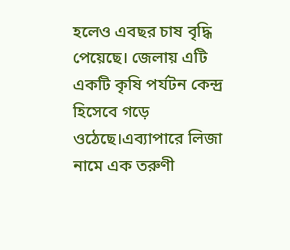হলেও এবছর চাষ বৃদ্ধি পেয়েছে। জেলায় এটি একটি কৃষি পর্যটন কেন্দ্র হিসেবে গড়ে ওঠেছে।এব্যাপারে লিজা নামে এক তরুণী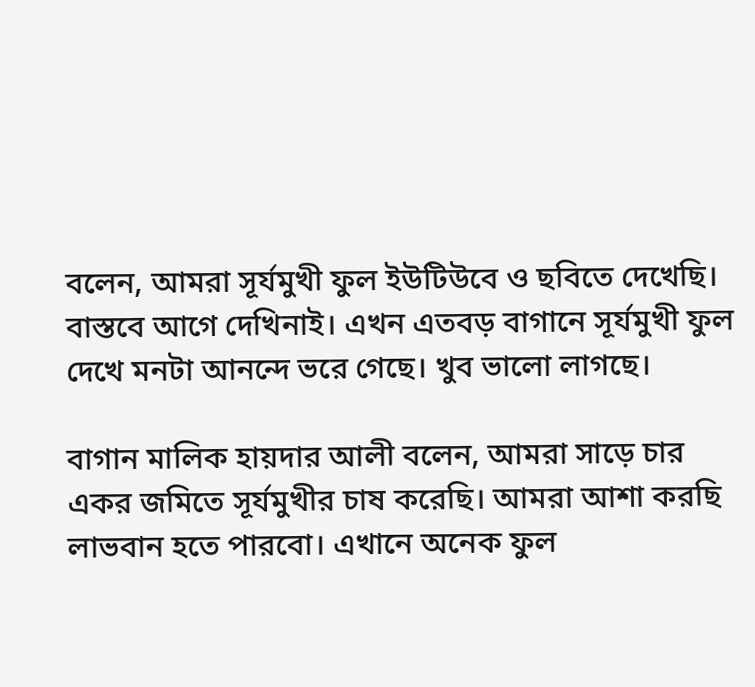বলেন, আমরা সূর্যমুখী ফুল ইউটিউবে ও ছবিতে দেখেছি। বাস্তবে আগে দেখিনাই। এখন এতবড় বাগানে সূর্যমুখী ফুল দেখে মনটা আনন্দে ভরে গেছে। খুব ভালো লাগছে।

বাগান মালিক হায়দার আলী বলেন, আমরা সাড়ে চার একর জমিতে সূর্যমুখীর চাষ করেছি। আমরা আশা করছি লাভবান হতে পারবো। এখানে অনেক ফুল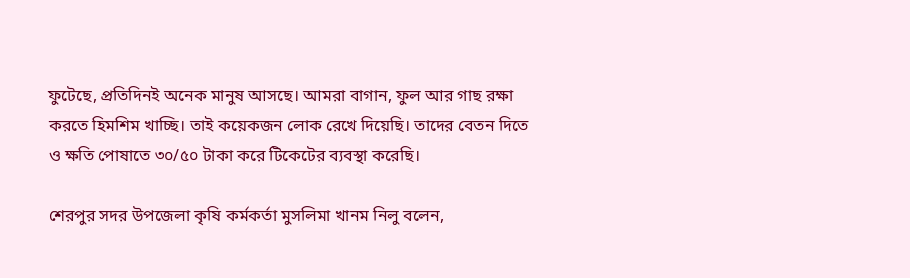ফুটেছে, প্রতিদিনই অনেক মানুষ আসছে। আমরা বাগান, ফুল আর গাছ রক্ষা করতে হিমশিম খাচ্ছি। তাই কয়েকজন লোক রেখে দিয়েছি। তাদের বেতন দিতে ও ক্ষতি পোষাতে ৩০/৫০ টাকা করে টিকেটের ব্যবস্থা করেছি।

শেরপুর সদর উপজেলা কৃষি কর্মকর্তা মুসলিমা খানম নিলু বলেন,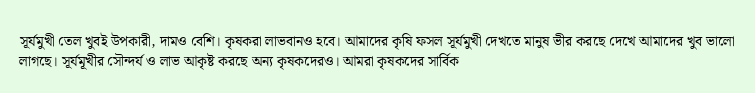সূর্যমুখী তেল খুবই উপকারী, দামও বেশি। কৃষকরা লাভবানও হবে। আমাদের কৃষি ফসল সূর্যমুখী দেখতে মানুষ ভীর করছে দেখে আমাদের খুব ভালো লাগছে। সূর্যমূখীর সৌন্দর্য ও লাভ আকৃষ্ট করছে অন্য কৃষকদেরও। আমরা কৃষকদের সার্বিক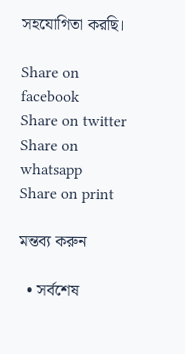সহযোগিতা করছি।

Share on facebook
Share on twitter
Share on whatsapp
Share on print

মন্তব্য করুন

  • সর্বশেষ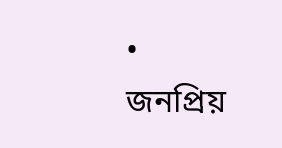• জনপ্রিয়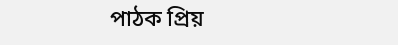পাঠক প্রিয়